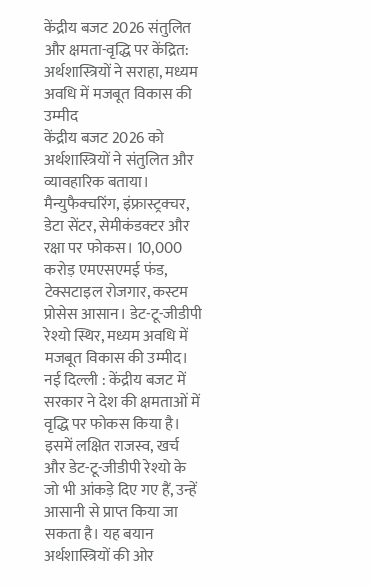केंद्रीय बजट 2026 संतुलित और क्षमता-वृद्धि पर केंद्रित: अर्थशास्त्रियों ने सराहा, मध्यम अवधि में मजबूत विकास की उम्मीद
केंद्रीय बजट 2026 को अर्थशास्त्रियों ने संतुलित और व्यावहारिक बताया। मैन्युफैक्चरिंग, इंफ्रास्ट्रक्चर, डेटा सेंटर, सेमीकंडक्टर और रक्षा पर फोकस। 10,000 करोड़ एमएसएमई फंड, टेक्सटाइल रोजगार, कस्टम प्रोसेस आसान। डेट-टू-जीडीपी रेश्यो स्थिर, मध्यम अवधि में मजबूत विकास की उम्मीद।
नई दिल्ली : केंद्रीय बजट में सरकार ने देश की क्षमताओं में वृद्धि पर फोकस किया है। इसमें लक्षित राजस्व, खर्च और डेट-टू-जीडीपी रेश्यो के जो भी आंकड़े दिए गए हैं, उन्हें आसानी से प्राप्त किया जा सकता है। यह बयान अर्थशास्त्रियों की ओर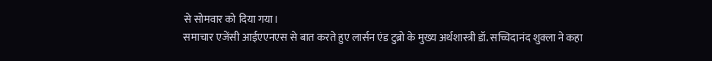से सोमवार को दिया गया।
समाचार एजेंसी आईएएनएस से बात करते हुए लार्सन एंड टुब्रो के मुख्य अर्थशास्त्री डॉ. सच्चिदानंद शुक्ला ने कहा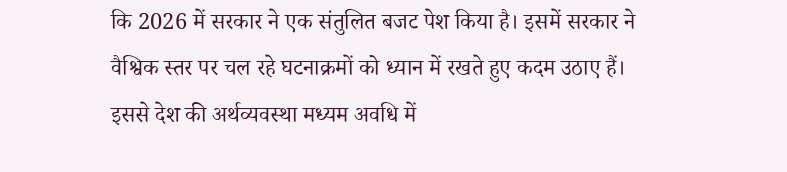कि 2026 में सरकार ने एक संतुलित बजट पेश किया है। इसमें सरकार ने वैश्विक स्तर पर चल रहे घटनाक्रमों को ध्यान में रखते हुए कदम उठाए हैं। इससे देश की अर्थव्यवस्था मध्यम अवधि में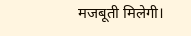मजबूती मिलेगी।